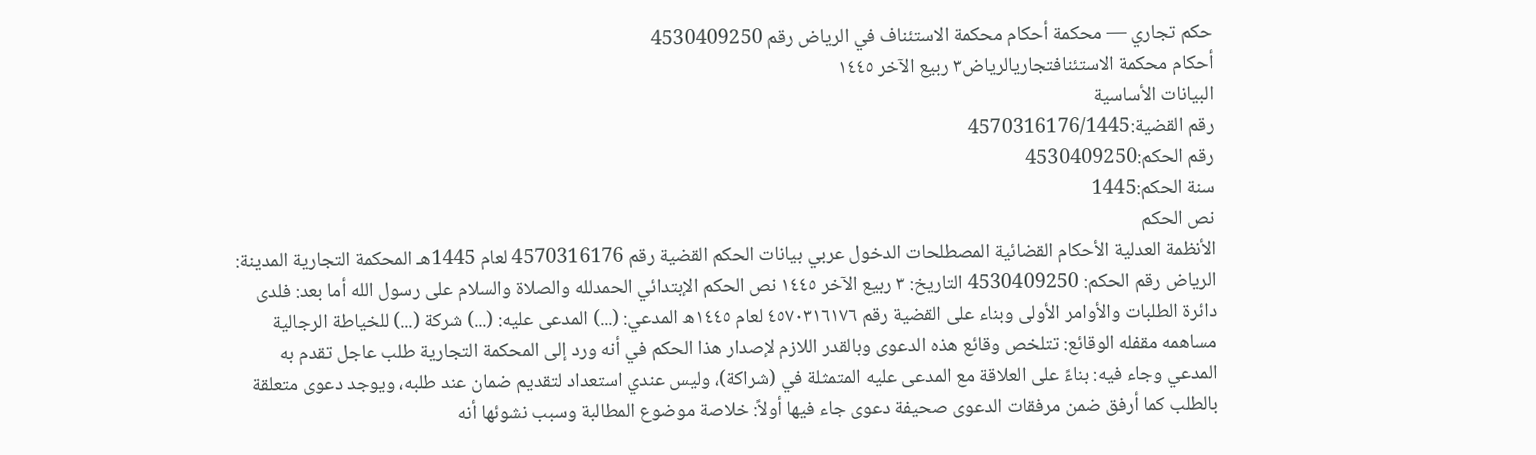حكم تجاري — محكمة أحكام محكمة الاستئناف في الرياض رقم 4530409250
أحكام محكمة الاستئنافتجاريالرياض٣ ربيع الآخر ١٤٤٥
البيانات الأساسية
رقم القضية:4570316176/1445
رقم الحكم:4530409250
سنة الحكم:1445
نص الحكم
الأنظمة العدلية الأحكام القضائية المصطلحات الدخول عربي بيانات الحكم القضية رقم 4570316176 لعام 1445هـ المحكمة التجارية المدينة: الرياض رقم الحكم: 4530409250 التاريخ: ٣ ربيع الآخر ١٤٤٥ نص الحكم الإبتدائي الحمدلله والصلاة والسلام على رسول الله أما بعد: فلدى دائرة الطلبات والأوامر الأولى وبناء على القضية رقم ٤٥٧٠٣١٦١٧٦ لعام ١٤٤٥ه المدعي: (...) المدعى عليه: (...) شركة (...) للخياطة الرجالية مساهمه مقفله الوقائع: تتلخص وقائع هذه الدعوى وبالقدر اللازم لإصدار هذا الحكم في أنه ورد إلى المحكمة التجارية طلب عاجل تقدم به المدعي وجاء فيه: بناءً على العلاقة مع المدعى عليه المتمثلة في (شراكة)، وليس عندي استعداد لتقديم ضمان عند طلبه، ويوجد دعوى متعلقة بالطلب كما أرفق ضمن مرفقات الدعوى صحيفة دعوى جاء فيها أولاً: خلاصة موضوع المطالبة وسبب نشوئها أنه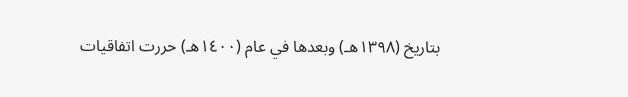بتاريخ (١٣٩٨هـ) وبعدها في عام (١٤٠٠هـ) حررت اتفاقيات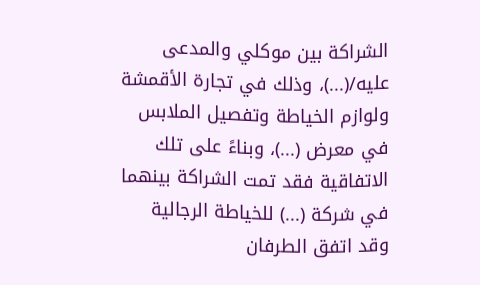الشراكة بين موكلي والمدعى عليه/(...)، وذلك في تجارة الأقمشة ولوازم الخياطة وتفصيل الملابس في معرض (...)، وبناءً على تلك الاتفاقية فقد تمت الشراكة بينهما في شركة (...) للخياطة الرجالية وقد اتفق الطرفان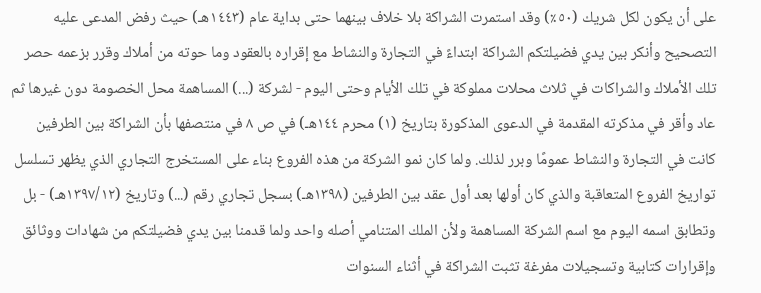على أن يكون لكل شريك (٥٠٪) وقد استمرت الشراكة بلا خلاف بينهما حتى بداية عام (١٤٤٣هـ) حيث رفض المدعى عليه التصحيح وأنكر بين يدي فضيلتكم الشراكة ابتداءً في التجارة والنشاط مع إقراره بالعقود وما حوته من أملاك وقرر بزعمه حصر تلك الأملاك والشراكات في ثلاث محلات مملوكة في تلك الأيام وحتى اليوم - لشركة (...) المساهمة محل الخصومة دون غيرها ثم عاد وأقر في مذكرته المقدمة في الدعوى المذكورة بتاريخ (١) محرم ١٤٤هـ) في ص ٨ في منتصفها بأن الشراكة بين الطرفين كانت في التجارة والنشاط عمومًا وبرر لذلك. ولما كان نمو الشركة من هذه الفروع بناء على المستخرج التجاري الذي يظهر تسلسل تواريخ الفروع المتعاقبة والذي كان أولها بعد أول عقد بين الطرفين (١٣۹۸هـ) بسجل تجاري رقم (...) وتاريخ (١٣٩٧/١٢هـ) - بل وتطابق اسمه اليوم مع اسم الشركة المساهمة ولأن الملك المتنامي أصله واحد ولما قدمنا بين يدي فضيلتكم من شهادات ووثائق وإقرارات كتابية وتسجيلات مفرغة تثبت الشراكة في أثناء السنوات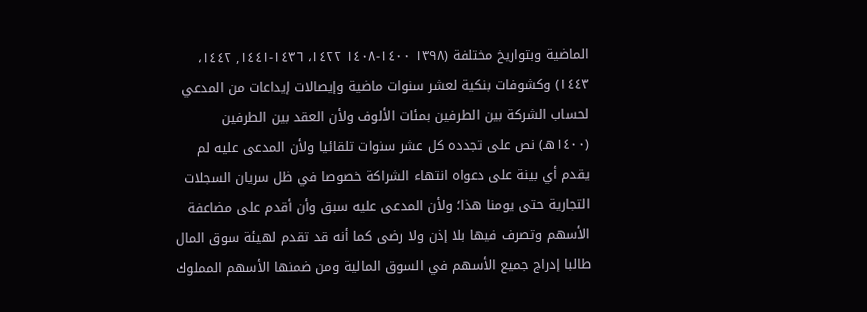الماضية وبتواريخ مختلفة (۱۳۹۸ ١٤٠٠-١٤٠٨ ١٤٢٢، ١٤٣٦-١٤٤١, ١٤٤٢، ١٤٤٣) وكشوفات بنكية لعشر سنوات ماضية وإيصالات إيداعات من المدعي لحساب الشركة بين الطرفين بمئات الألوف ولأن العقد بين الطرفين (١٤۰۰هـ) نص على تجدده كل عشر سنوات تلقائيا ولأن المدعى عليه لم يقدم أي بينة على دعواه انتهاء الشراكة خصوصا في ظل سريان السجلات التجارية حتى يومنا هذا؛ ولأن المدعى عليه سبق وأن أقدم على مضاعفة الأسهم وتصرف فيها بلا إذن ولا رضى كما أنه قد تقدم لهيئة سوق المال طالبا إدراج جميع الأسهم في السوق المالية ومن ضمنها الأسهم المملوك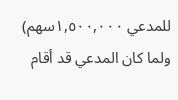للمدعي ١,٥۰۰,۰۰۰سهم) ولما كان المدعي قد أقام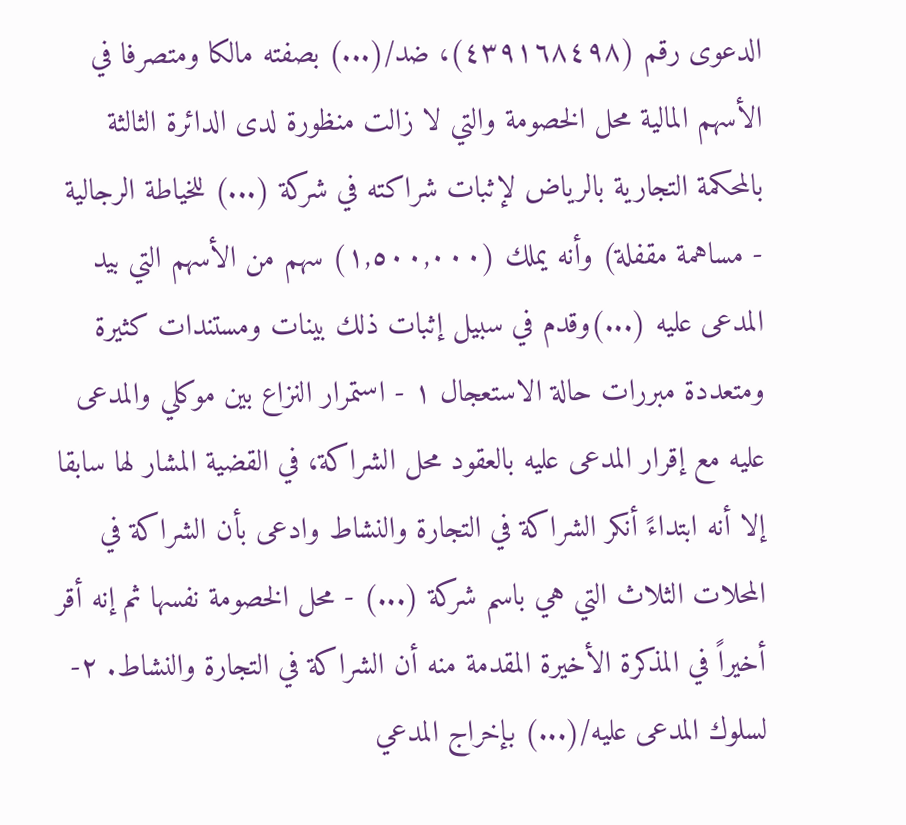الدعوى رقم (٤٣٩١٦٨٤۹۸)، ضد/(...) بصفته مالكا ومتصرفا في الأسهم المالية محل الخصومة والتي لا زالت منظورة لدى الدائرة الثالثة بالمحكمة التجارية بالرياض لإثبات شراكته في شركة (...) للخياطة الرجالية - مساهمة مقفلة) وأنه يملك (١,٥٠٠,٠٠٠) سهم من الأسهم التي بيد المدعى عليه (...)وقدم في سبيل إثبات ذلك بينات ومستندات كثيرة ومتعددة مبررات حالة الاستعجال ١ - استمرار النزاع بين موكلي والمدعى عليه مع إقرار المدعى عليه بالعقود محل الشراكة، في القضية المشار لها سابقا إلا أنه ابتداءً أنكر الشراكة في التجارة والنشاط وادعى بأن الشراكة في المحلات الثلاث التي هي باسم شركة (...) - محل الخصومة نفسها ثم إنه أقر أخيراً في المذكرة الأخيرة المقدمة منه أن الشراكة في التجارة والنشاط. ٢- لسلوك المدعى عليه/(...) بإخراج المدعي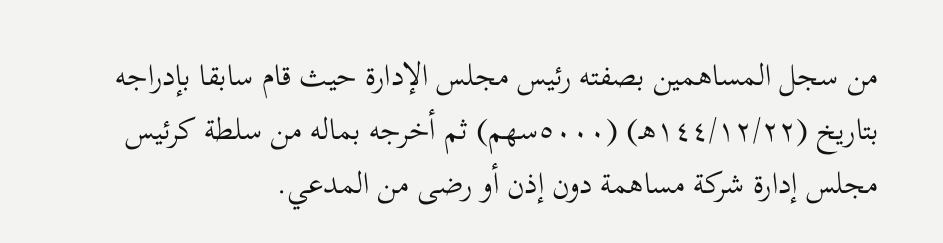من سجل المساهمين بصفته رئيس مجلس الإدارة حيث قام سابقا بإدراجه بتاريخ (١٤٤/١٢/٢٢هـ) (٥٠٠٠سهم) ثم أخرجه بماله من سلطة كرئيس مجلس إدارة شركة مساهمة دون إذن أو رضى من المدعي.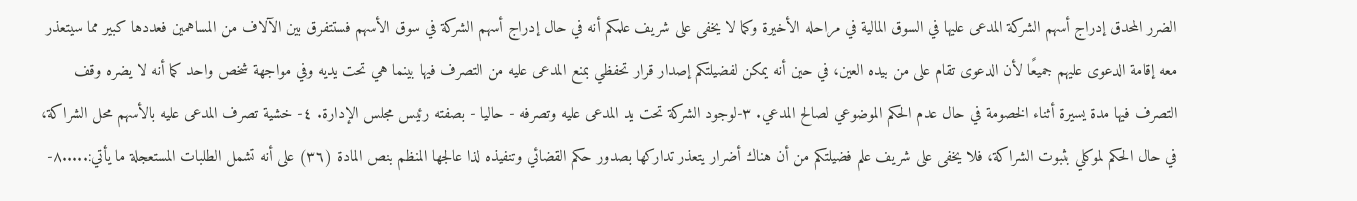الضرر المحدق إدراج أسهم الشركة المدعى عليها في السوق المالية في مراحله الأخيرة وكما لا يخفى على شريف علمكم أنه في حال إدراج أسهم الشركة في سوق الأسهم فستتفرق بين الآلاف من المساهمين فعددها كبير مما سيتعذر معه إقامة الدعوى عليهم جميعًا لأن الدعوى تقام على من بيده العين، في حين أنه يمكن لفضيلتكم إصدار قرار تحفظي بمنع المدعى عليه من التصرف فيها بينما هي تحت يديه وفي مواجهة شخص واحد كما أنه لا يضره وقف التصرف فيها مدة يسيرة أثناء الخصومة في حال عدم الحكم الموضوعي لصالح المدعي. ٣-لوجود الشركة تحت يد المدعى عليه وتصرفه - حاليا - بصفته رئيس مجلس الإدارة. ٤- خشية تصرف المدعى عليه بالأسهم محل الشراكة، في حال الحكم لموكلي بثبوت الشراكة، فلا يخفى على شريف علم فضيلتكم من أن هناك أضرار يتعذر تداركها بصدور حكم القضائي وتنفيذه لذا عالجها المنظم بنص المادة (٣٦) على أنه تشمل الطلبات المستعجلة ما يأتي:.....٨-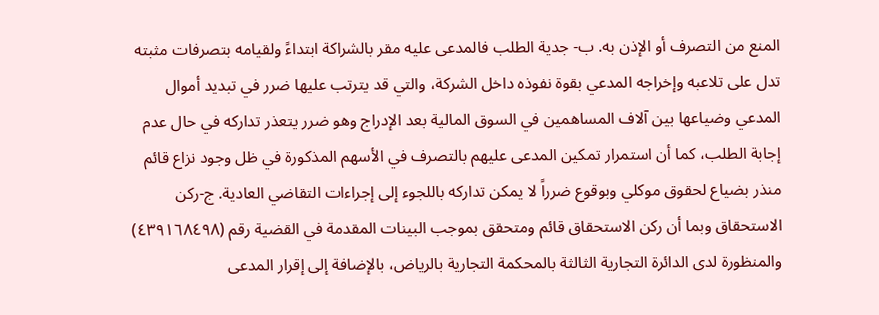المنع من التصرف أو الإذن به. ب- جدية الطلب فالمدعى عليه مقر بالشراكة ابتداءً ولقيامه بتصرفات مثبته تدل على تلاعبه وإخراجه المدعي بقوة نفوذه داخل الشركة، والتي قد يترتب عليها ضرر في تبديد أموال المدعي وضياعها بين آلاف المساهمين في السوق المالية بعد الإدراج وهو ضرر يتعذر تداركه في حال عدم إجابة الطلب، كما أن استمرار تمكين المدعى عليهم بالتصرف في الأسهم المذكورة في ظل وجود نزاع قائم منذر بضياع لحقوق موكلي وبوقوع ضرراً لا يمكن تداركه باللجوء إلى إجراءات التقاضي العادية. ج-ركن الاستحقاق وبما أن ركن الاستحقاق قائم ومتحقق بموجب البينات المقدمة في القضية رقم (٤۳٩١٦٨٤٩٨) والمنظورة لدى الدائرة التجارية الثالثة بالمحكمة التجارية بالرياض، بالإضافة إلى إقرار المدعى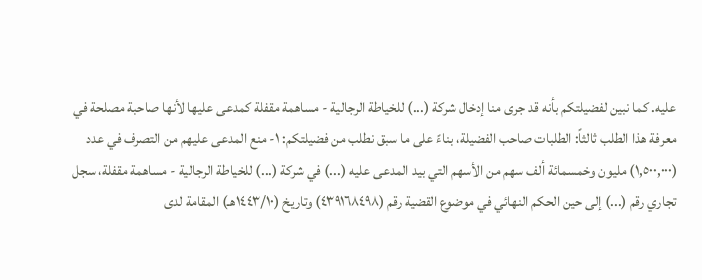عليه. كما نبين لفضيلتكم بأنه قد جرى منا إدخال شركة (...) للخياطة الرجالية - مساهمة مقفلة كمدعى عليها لأنها صاحبة مصلحة في معرفة هذا الطلب ثالثاً: الطلبات صاحب الفضيلة، بناءً على ما سبق نطلب من فضيلتكم: ١- منع المدعى عليهم من التصرف في عدد (١,٥٠٠,٠٠٠) مليون وخمسمائة ألف سهم من الأسهم التي بيد المدعى عليه (...) في شركة (...) للخياطة الرجالية - مساهمة مقفلة، سجل تجاري رقم (...) إلى حين الحكم النهائي في موضوع القضية رقم (٤٣٩١٦٨٤٩٨) وتاريخ (١٤٤٣/١٠هـ) المقامة لدى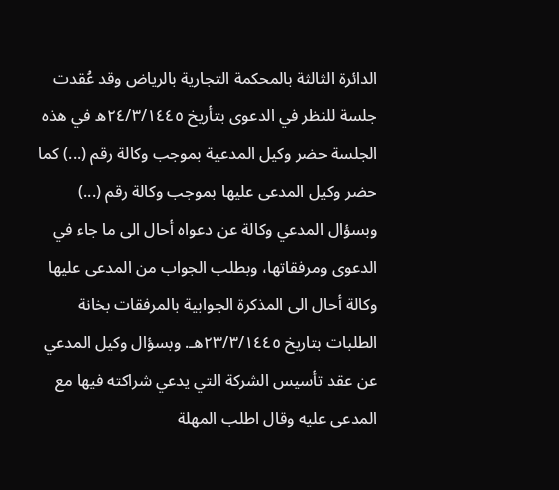الدائرة الثالثة بالمحكمة التجارية بالرياض وقد عُقدت جلسة للنظر في الدعوى بتأريخ ٢٤/٣/١٤٤٥ه في هذه الجلسة حضر وكيل المدعية بموجب وكالة رقم (...) كما حضر وكيل المدعى عليها بموجب وكالة رقم (...) وبسؤال المدعي وكالة عن دعواه أحال الى ما جاء في الدعوى ومرفقاتها، وبطلب الجواب من المدعى عليها وكالة أحال الى المذكرة الجوابية بالمرفقات بخانة الطلبات بتاريخ ٢٣/٣/١٤٤٥هـ. وبسؤال وكيل المدعي عن عقد تأسيس الشركة التي يدعي شراكته فيها مع المدعى عليه وقال اطلب المهلة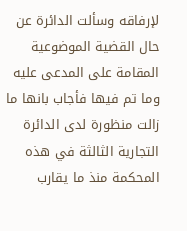لإرفاقه وسألت الدائرة عن حال القضية الموضوعية المقامة على المدعى عليه وما تم فيها فأجاب بانها ما زالت منظورة لدى الدائرة التجارية الثالثة في هذه المحكمة منذ ما يقارب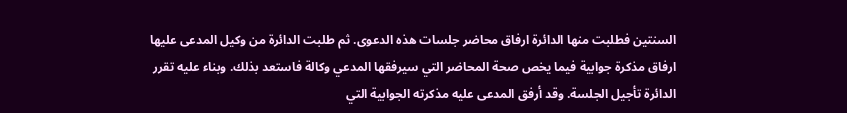السنتين فطلبت منها الدائرة ارفاق محاضر جلسات هذه الدعوى. ثم طلبت الدائرة من وكيل المدعى عليها ارفاق مذكرة جوابية فيما يخص صحة المحاضر التي سيرفقها المدعي وكالة فاستعد بذلك. وبناء عليه تقرر الدائرة تأجيل الجلسة. وقد أرفق المدعى عليه مذكرته الجوابية التي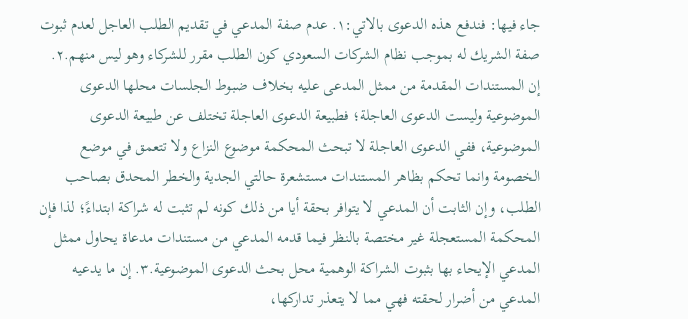جاء فيها: فندفع هذه الدعوى بالاتي:١. عدم صفة المدعي في تقديم الطلب العاجل لعدم ثبوت صفة الشريك له بموجب نظام الشركات السعودي كون الطلب مقرر للشركاء وهو ليس منهم.٢. إن المستندات المقدمة من ممثل المدعى عليه بخلاف ضبوط الجلسات محلها الدعوى الموضوعية وليست الدعوى العاجلة؛ فطبيعة الدعوى العاجلة تختلف عن طبيعة الدعوى الموضوعية، ففي الدعوى العاجلة لا تبحث المحكمة موضوع النزاع ولا تتعمق في موضع الخصومة وانما تحكم بظاهر المستندات مستشعرة حالتي الجدية والخطر المحدق بصاحب الطلب، وإن الثابت أن المدعي لا يتوافر بحقة أيا من ذلك كونه لم تثبت له شراكة ابتداءً؛ لذا فإن المحكمة المستعجلة غير مختصة بالنظر فيما قدمه المدعي من مستندات مدعاة يحاول ممثل المدعي الإيحاء بها بثبوت الشراكة الوهمية محل بحث الدعوى الموضوعية.٣. إن ما يدعيه المدعي من أضرار لحقته فهي مما لا يتعذر تداركها،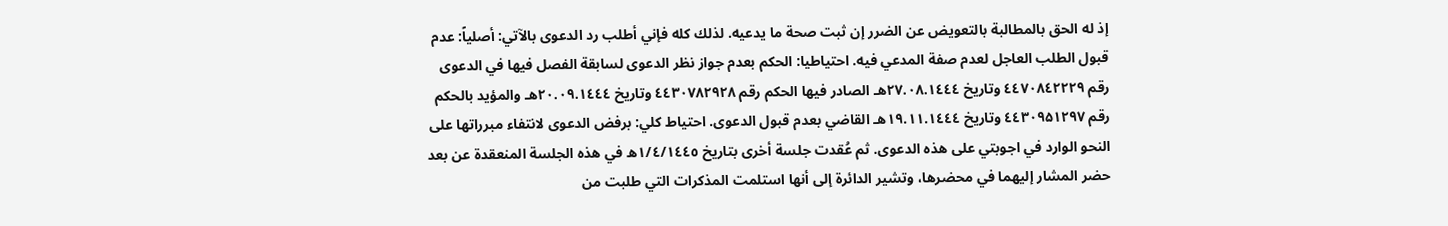إذ له الحق بالمطالبة بالتعويض عن الضرر إن ثبت صحة ما يدعيه. لذلك كله فإني أطلب رد الدعوى بالآتي: أصلياً: عدم قبول الطلب العاجل لعدم صفة المدعي فيه. احتياطيا: الحكم بعدم جواز نظر الدعوى لسابقة الفصل فيها في الدعوى رقم ٤٤۷۰۸٤۲۲۲۹ وتاريخ ٢٧.٠٨.١٤٤٤هـ الصادر فيها الحكم رقم ٤٤۳۰۷۸۲۹۲۸ وتاريخ ٢٠.٠٩.١٤٤٤هـ والمؤيد بالحكم رقم ٤٤۳۰۹۵۱۲۹۷ وتاريخ ١٩.١١.١٤٤٤هـ القاضي بعدم قبول الدعوى. احتياط كلي: برفض الدعوى لانتفاء مبرراتها على النحو الوارد في اجوبتي على هذه الدعوى. ثم عُقدت جلسة أخرى بتاريخ ١/٤/١٤٤٥ه في هذه الجلسة المنعقدة عن بعد حضر المشار إليهما في محضرها، وتشير الدائرة إلى أنها استلمت المذكرات التي طلبت من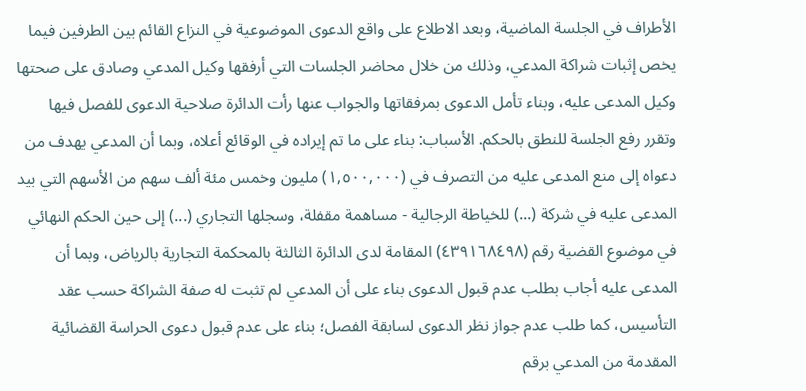الأطراف في الجلسة الماضية، وبعد الاطلاع على واقع الدعوى الموضوعية في النزاع القائم بين الطرفين فيما يخص إثبات شراكة المدعي، وذلك من خلال محاضر الجلسات التي أرفقها وكيل المدعي وصادق على صحتها وكيل المدعى عليه، وبناء تأمل الدعوى بمرفقاتها والجواب عنها رأت الدائرة صلاحية الدعوى للفصل فيها وتقرر رفع الجلسة للنطق بالحكم. الأسباب: بناء على ما تم إيراده في الوقائع أعلاه، وبما أن المدعي يهدف من دعواه إلى منع المدعى عليه من التصرف في (١,٥٠٠,٠٠٠) مليون وخمس مئة ألف سهم من الأسهم التي بيد المدعى عليه في شركة (...) للخياطة الرجالية - مساهمة مقفلة، وسجلها التجاري (...) إلى حين الحكم النهائي في موضوع القضية رقم (٤٣٩١٦٨٤٩٨) المقامة لدى الدائرة الثالثة بالمحكمة التجارية بالرياض، وبما أن المدعى عليه أجاب بطلب عدم قبول الدعوى بناء على أن المدعي لم تثبت له صفة الشراكة حسب عقد التأسيس، كما طلب عدم جواز نظر الدعوى لسابقة الفصل؛ بناء على عدم قبول دعوى الحراسة القضائية المقدمة من المدعي برقم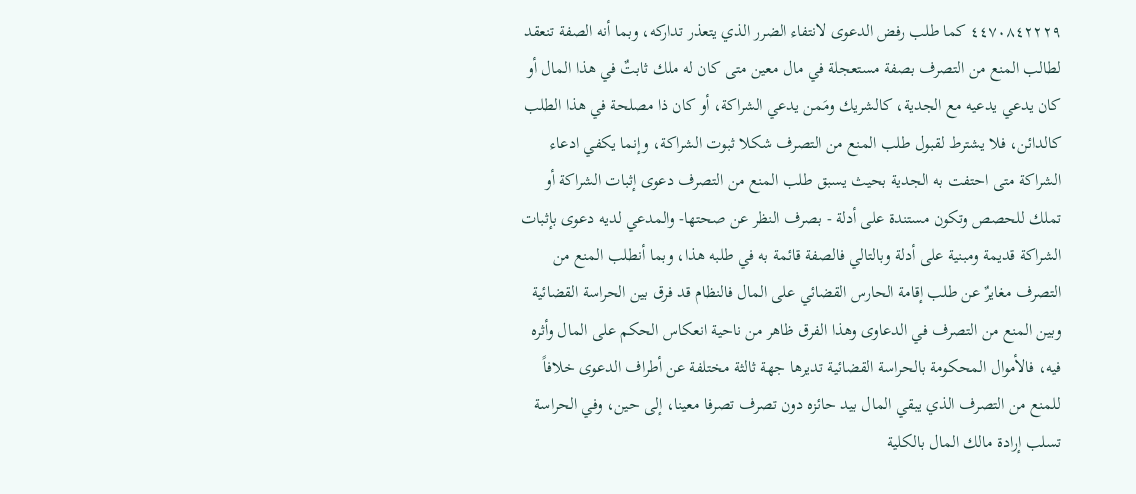٤٤۷۰۸٤۲۲۲۹ كما طلب رفض الدعوى لانتفاء الضرر الذي يتعذر تداركه، وبما أنه الصفة تنعقد لطالب المنع من التصرف بصفة مستعجلة في مال معين متى كان له ملك ثابتٌ في هذا المال أو كان يدعي يدعيه مع الجدية، كالشريك ومَمن يدعي الشراكة، أو كان ذا مصلحة في هذا الطلب كالدائن، فلا يشترط لقبول طلب المنع من التصرف شكلا ثبوت الشراكة، وإنما يكفي ادعاء الشراكة متى احتفت به الجدية بحيث يسبق طلب المنع من التصرف دعوى إثبات الشراكة أو تملك للحصص وتكون مستندة على أدلة - بصرف النظر عن صحتها- والمدعي لديه دعوى بإثبات الشراكة قديمة ومبنية على أدلة وبالتالي فالصفة قائمة به في طلبه هذا، وبما أنطلب المنع من التصرف مغايرٌ عن طلب إقامة الحارس القضائي على المال فالنظام قد فرق بين الحراسة القضائية وبين المنع من التصرف في الدعاوى وهذا الفرق ظاهر من ناحية انعكاس الحكم على المال وأثره فيه، فالأموال المحكومة بالحراسة القضائية تديرها جهة ثالثة مختلفة عن أطراف الدعوى خلافاً للمنع من التصرف الذي يبقي المال بيد حائزه دون تصرف تصرفا معينا، إلى حين، وفي الحراسة تسلب إرادة مالك المال بالكلية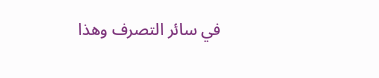في سائر التصرف وهذا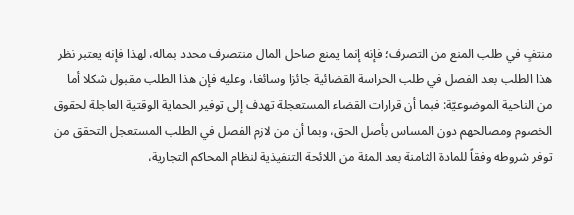منتفٍ في طلب المنع من التصرف؛ فإنه إنما يمنع صاحل المال منتصرف محدد بماله، لهذا فإنه يعتبر نظر هذا الطلب بعد الفصل في طلب الحراسة القضائية جائزا وسائغا، وعليه فإن هذا الطلب مقبول شكلا أما من الناحية الموضوعيّة: فبما أن قرارات القضاء المستعجلة تهدف إلى توفير الحماية الوقتية العاجلة لحقوق الخصوم ومصالحهم دون المساس بأصل الحق، وبما أن من لازم الفصل في الطلب المستعجل التحقق من توفر شروطه وفقاً للمادة الثامنة بعد المئة من اللائحة التنفيذية لنظام المحاكم التجارية،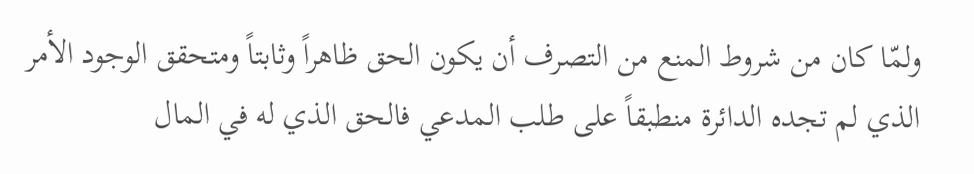ولمّا كان من شروط المنع من التصرف أن يكون الحق ظاهراً وثابتاً ومتحقق الوجود الأمر الذي لم تجده الدائرة منطبقاً على طلب المدعي فالحق الذي له في المال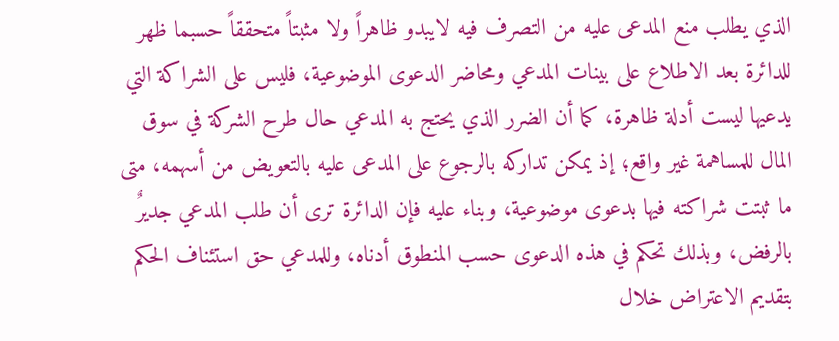الذي يطلب منع المدعى عليه من التصرف فيه لايبدو ظاهراً ولا مثبتاً متحققاً حسبما ظهر للدائرة بعد الاطلاع على بينات المدعي ومحاضر الدعوى الموضوعية، فليس على الشراكة التي يدعيها ليست أدلة ظاهرة، كما أن الضرر الذي يحتج به المدعي حال طرح الشركة في سوق المال للمساهمة غير واقع؛ إذ يمكن تداركه بالرجوع على المدعى عليه بالتعويض من أسهمه، متى ما ثبتت شراكته فيها بدعوى موضوعية، وبناء عليه فإن الدائرة ترى أن طلب المدعي جديرٌ بالرفض، وبذلك تحكم في هذه الدعوى حسب المنطوق أدناه، وللمدعي حق استئناف الحكم بتقديم الاعتراض خلال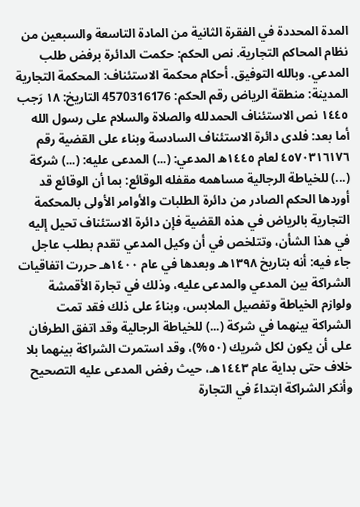المدة المحددة في الفقرة الثانية من المادة التاسعة والسبعين من نظام المحاكم التجارية. نص الحكم: حكمت الدائرة برفض طلب المدعي. وبالله التوفيق. أحكام محكمة الاستئناف: المحكمة التجارية المدينة: منطقة الرياض رقم الحكم: 4570316176 التاريخ: ١٨ رَجب ١٤٤٥ نص الاستئناف الحمدلله والصلاة والسلام على رسول الله أما بعد: فلدى دائرة الاستئناف السادسة وبناء على القضية رقم ٤٥٧٠٣١٦١٧٦ لعام ١٤٤٥ه المدعي: (...) المدعى عليه: (...) شركة (...) للخياطة الرجالية مساهمه مقفله الوقائع: بما أن الوقائع قد أوردها الحكم الصادر من دائرة الطلبات والأوامر الأولى بالمحكمة التجارية بالرياض في هذه القضية فإن دائرة الاستئناف تحيل إليه في هذا الشأن، وتتلخص في أن وكيل المدعي تقدم بطلب عاجل جاء فيه: أنه بتاريخ ١٣٩٨هـ وبعدها في عام ١٤٠٠هـ حررت اتفاقيات الشراكة بين المدعي والمدعى عليه، وذلك في تجارة الأقمشة ولوازم الخياطة وتفصيل الملابس، وبناءً على ذلك فقد تمت الشراكة بينهما في شركة (...) للخياطة الرجالية وقد اتفق الطرفان على أن يكون لكل شريك (٥٠%)، وقد استمرت الشراكة بينهما بلا خلاف حتى بداية عام ١٤٤٣هـ، حيث رفض المدعى عليه التصحيح وأنكر الشراكة ابتداءً في التجارة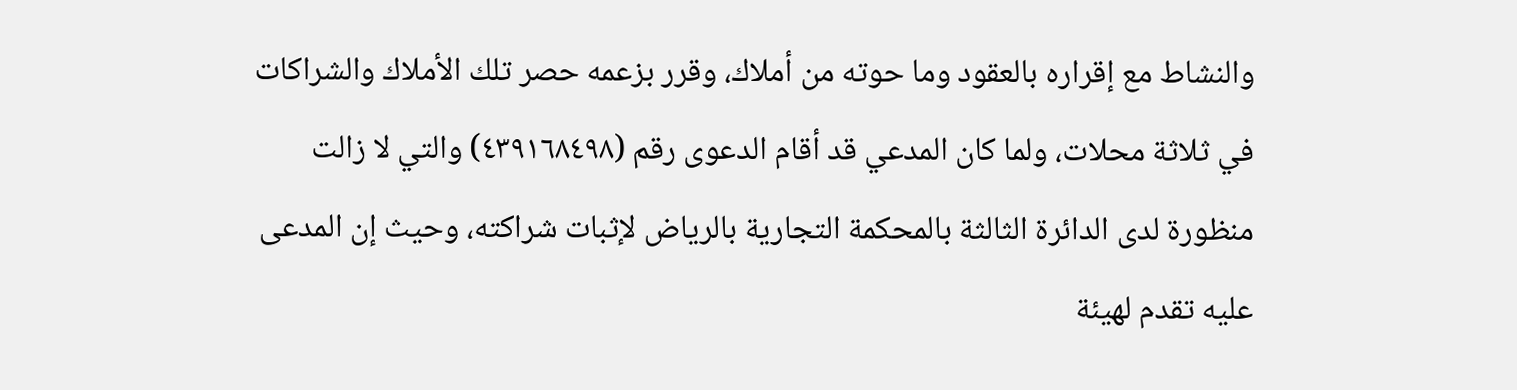والنشاط مع إقراره بالعقود وما حوته من أملاك، وقرر بزعمه حصر تلك الأملاك والشراكات في ثلاثة محلات، ولما كان المدعي قد أقام الدعوى رقم (٤٣٩١٦٨٤٩٨) والتي لا زالت منظورة لدى الدائرة الثالثة بالمحكمة التجارية بالرياض لإثبات شراكته، وحيث إن المدعى عليه تقدم لهيئة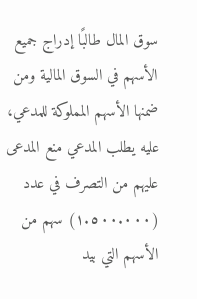سوق المال طالبًا إدراج جميع الأسهم في السوق المالية ومن ضمنها الأسهم المملوكة للمدعي، عليه يطلب المدعي منع المدعى عليهم من التصرف في عدد (١.٥٠٠.٠٠٠) سهم من الأسهم التي بيد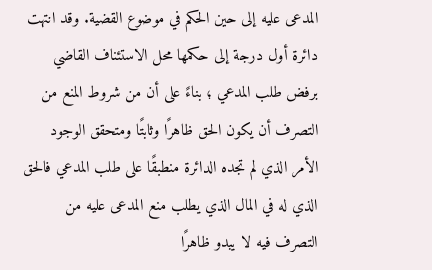المدعى عليه إلى حين الحكم في موضوع القضية. وقد انتهت دائرة أول درجة إلى حكمها محل الاستئناف القاضي برفض طلب المدعي ؛ بناءً على أن من شروط المنع من التصرف أن يكون الحق ظاهرًا وثابتًا ومتحقق الوجود الأمر الذي لم تجده الدائرة منطبقًا على طلب المدعي فالحق الذي له في المال الذي يطلب منع المدعى عليه من التصرف فيه لا يبدو ظاهرًا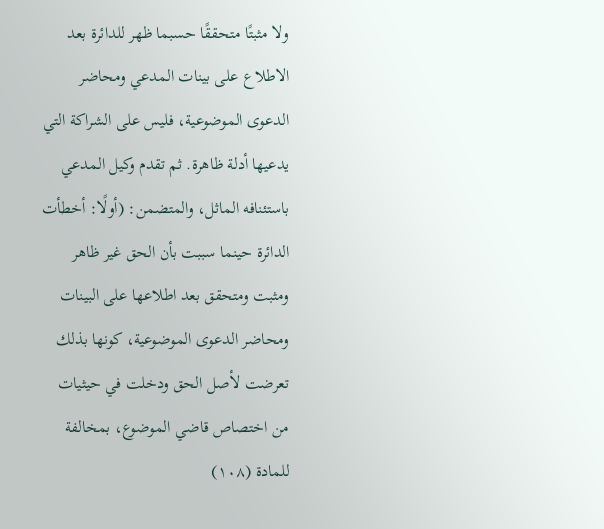ولا مثبتًا متحققًا حسبما ظهر للدائرة بعد الاطلاع على بينات المدعي ومحاضر الدعوى الموضوعية، فليس على الشراكة التي يدعيها أدلة ظاهرة. ثم تقدم وكيل المدعي باستئنافه الماثل، والمتضمن: (أولًا: أخطأت الدائرة حينما سببت بأن الحق غير ظاهر ومثبت ومتحقق بعد اطلاعها على البينات ومحاضر الدعوى الموضوعية، كونها بذلك تعرضت لأصل الحق ودخلت في حيثيات من اختصاص قاضي الموضوع، بمخالفة للمادة (١٠٨)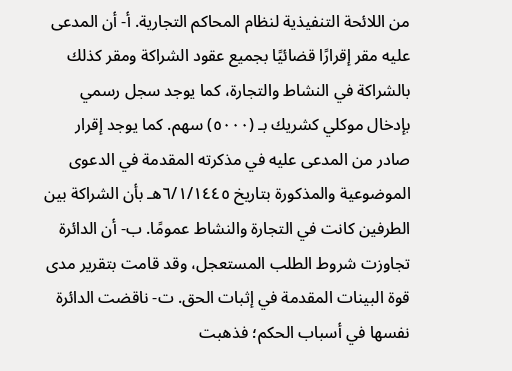من اللائحة التنفيذية لنظام المحاكم التجارية. أ- أن المدعى عليه مقر إقرارًا قضائيًا بجميع عقود الشراكة ومقر كذلك بالشراكة في النشاط والتجارة، كما يوجد سجل رسمي بإدخال موكلي كشريك بـ (٥٠٠٠) سهم. كما يوجد إقرار صادر من المدعى عليه في مذكرته المقدمة في الدعوى الموضوعية والمذكورة بتاريخ ٦/١/١٤٤٥هـ بأن الشراكة بين الطرفين كانت في التجارة والنشاط عمومًا. ب- أن الدائرة تجاوزت شروط الطلب المستعجل، وقد قامت بتقرير مدى قوة البينات المقدمة في إثبات الحق. ت- ناقضت الدائرة نفسها في أسباب الحكم؛ فذهبت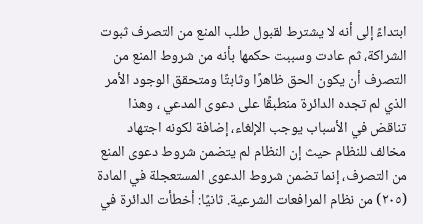ابتداءً إلى أنه لا يشترط لقبول طلب المنع من التصرف ثبوت الشراكة، ثم عادت وسببت حكمها بأنه من شروط المنع من التصرف أن يكون الحق ظاهرًا وثابتًا ومتحقق الوجود الأمر الذي لم تجده الدائرة منطبقًا على دعوى المدعي ، وهذا تناقض في الأسباب يوجب الإلغاء، إضافة لكونه اجتهاد مخالف للنظام حيث إن النظام لم يتضمن شروط دعوى المنع من التصرف، إنما تضمن شروط الدعوى المستعجلة في المادة (٢٠٥) من نظام المرافعات الشرعية. ثانيًا: أخطأت الدائرة في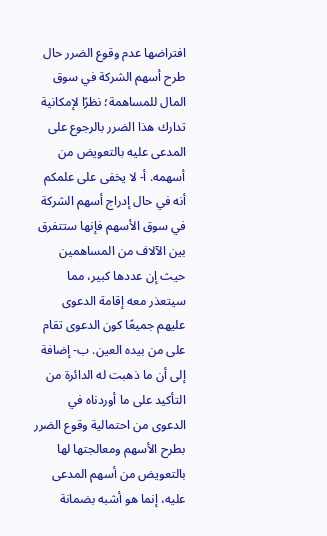افتراضها عدم وقوع الضرر حال طرح أسهم الشركة في سوق المال للمساهمة؛ نظرًا لإمكانية تدارك هذا الضرر بالرجوع على المدعى عليه بالتعويض من أسهمه. أ- لا يخفى على علمكم أنه في حال إدراج أسهم الشركة في سوق الأسهم فإنها ستتفرق بين الآلاف من المساهمين حيث إن عددها كبير، مما سيتعذر معه إقامة الدعوى عليهم جميعًا كون الدعوى تقام على من بيده العين. ب- إضافة إلى أن ما ذهبت له الدائرة من التأكيد على ما أوردناه في الدعوى من احتمالية وقوع الضرر بطرح الأسهم ومعالجتها لها بالتعويض من أسهم المدعى عليه، إنما هو أشبه بضمانة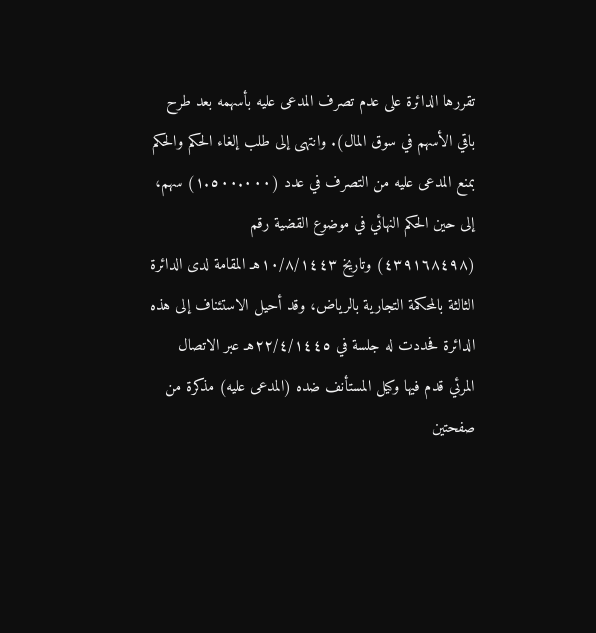تقررها الدائرة على عدم تصرف المدعى عليه بأسهمه بعد طرح باقي الأسهم في سوق المال). وانتهى إلى طلب إلغاء الحكم والحكم بمنع المدعى عليه من التصرف في عدد (١.٥٠٠.٠٠٠) سهم، إلى حين الحكم النهائي في موضوع القضية رقم (٤٣٩١٦٨٤٩٨) وتاريخ ١٠/٨/١٤٤٣هـ المقامة لدى الدائرة الثالثة بالمحكمة التجارية بالرياض، وقد أحيل الاستئناف إلى هذه الدائرة فحددت له جلسة في ٢٢/٤/١٤٤٥هـ عبر الاتصال المرئي قدم فيها وكيل المستأنف ضده (المدعى عليه) مذكرة من صفحتين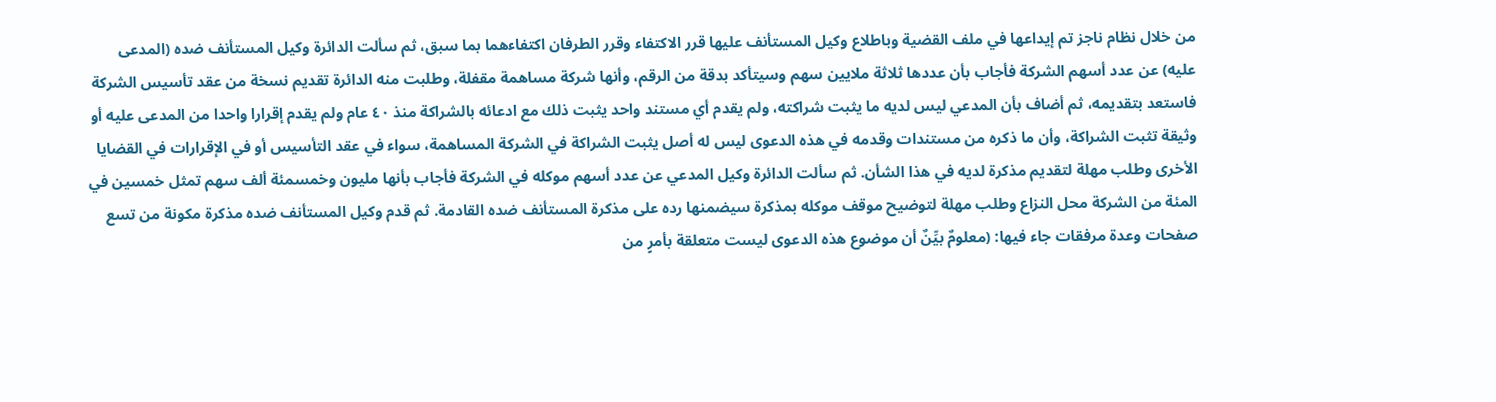من خلال نظام ناجز تم إيداعها في ملف القضية وباطلاع وكيل المستأنف عليها قرر الاكتفاء وقرر الطرفان اكتفاءهما بما سبق، ثم سألت الدائرة وكيل المستأنف ضده (المدعى عليه) عن عدد أسهم الشركة فأجاب بأن عددها ثلاثة ملايين سهم وسيتأكد بدقة من الرقم، وأنها شركة مساهمة مقفلة، وطلبت منه الدائرة تقديم نسخة من عقد تأسيس الشركة فاستعد بتقديمه، ثم أضاف بأن المدعي ليس لديه ما يثبت شراكته، ولم يقدم أي مستند واحد يثبت ذلك مع ادعائه بالشراكة منذ ٤٠ عام ولم يقدم إقرارا واحدا من المدعى عليه أو وثيقة تثبت الشراكة، وأن ما ذكره من مستندات وقدمه في هذه الدعوى ليس له أصل يثبت الشراكة في الشركة المساهمة، سواء في عقد التأسيس أو في الإقرارات في القضايا الأخرى وطلب مهلة لتقديم مذكرة لديه في هذا الشأن. ثم سألت الدائرة وكيل المدعي عن عدد أسهم موكله في الشركة فأجاب بأنها مليون وخمسمئة ألف سهم تمثل خمسين في المئة من الشركة محل النزاع وطلب مهلة لتوضيح موقف موكله بمذكرة سيضمنها رده على مذكرة المستأنف ضده القادمة. ثم قدم وكيل المستأنف ضده مذكرة مكونة من تسع صفحات وعدة مرفقات جاء فيها: (معلومٌ بيِّنٌ أن موضوع هذه الدعوى ليست متعلقة بأمرٍ من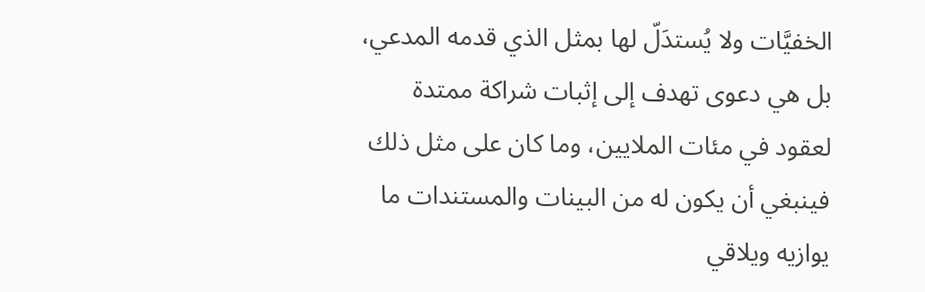الخفيَّات ولا يُستدَلّ لها بمثل الذي قدمه المدعي، بل هي دعوى تهدف إلى إثبات شراكة ممتدة لعقود في مئات الملايين، وما كان على مثل ذلك فينبغي أن يكون له من البينات والمستندات ما يوازيه ويلاقي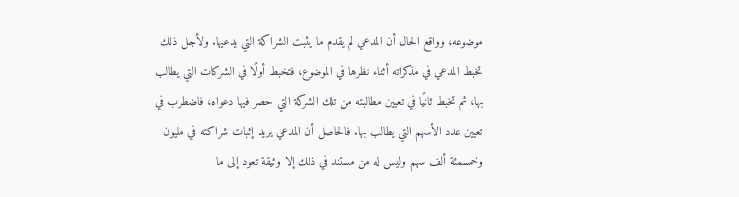موضوعه، وواقع الحال أن المدعي لم يقدم ما يثبت الشراكة التي يدعيها. ولأجل ذلك تخبط المدعي في مذكراته أثناء نظرها في الموضوع، فتخبط أولًا في الشركات التي يطالب بها، ثم تخبط ثانيًا في تعيين مطالبته من تلك الشركة التي حصر فيها دعواه، فاضطرب في تعيين عدد الأسهم التي يطالب بها. فالحاصل أن المدعي يريد إثبات شراكته في مليون وخمسمئة ألف سهم وليس له من مستند في ذلك إلا وثيقة تعود إلى ما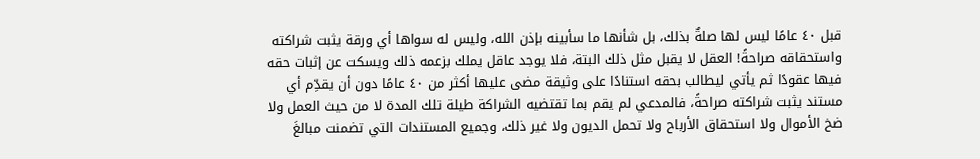قبل ٤٠ عامًا ليس لها صلةٌ بذلك، بل شأنها ما سأبينه بإذن الله، وليس له سواها أي ورقة يثبت شراكته واستحقاقه صراحةً! العقل لا يقبل مثل ذلك البتة، فلا يوجد عاقل يملك بزعمه ذلك ويسكت عن إثبات حقه فيها عقودًا ثم يأتي ليطالب بحقه استنادًا على وثيقة مضى عليها أكثر من ٤٠ عامًا دون أن يقدِّم أي مستند يثبت شراكته صراحةً، فالمدعي لم يقم بما تقتضيه الشراكة طيلة تلك المدة لا من حيث العمل ولا ضخ الأموال ولا استحقاق الأرباح ولا تحمل الديون ولا غير ذلك، وجميع المستندات التي تضمنت مبالغَ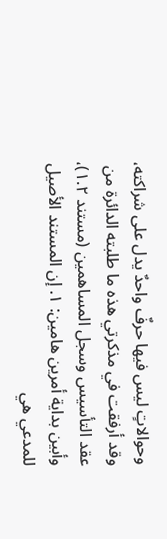وحوالاتٍ ليس فيها حرفٌ واحدٌ يدل على شراكته، وقد أرفقت في مذكرتي هذه ما طلبته الدائرة من عقد التأسيس وسجل المساهمين (مستند ١.٢)، وأبين بداية أمرين هامين: ١. إن المستند الأصيل للمدعي هي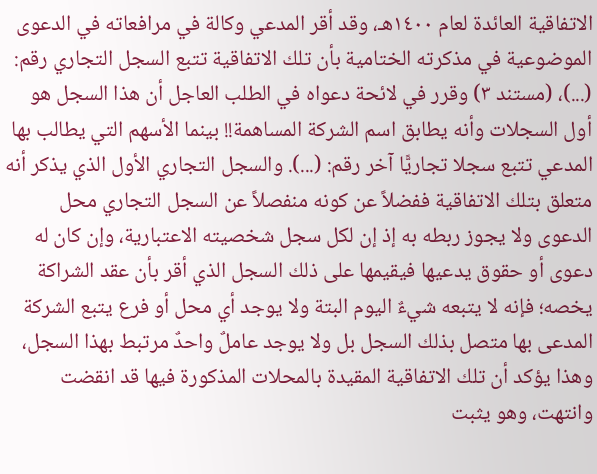الاتفاقية العائدة لعام ١٤٠٠هـ، وقد أقر المدعي وكالة في مرافعاته في الدعوى الموضوعية في مذكرته الختامية بأن تلك الاتفاقية تتبع السجل التجاري رقم: (...)، (مستند ٣) وقرر في لائحة دعواه في الطلب العاجل أن هذا السجل هو أول السجلات وأنه يطابق اسم الشركة المساهمة!! بينما الأسهم التي يطالب بها المدعي تتبع سجلا تجاريًّا آخر رقم: (...). والسجل التجاري الأول الذي يذكر أنه متعلق بتلك الاتفاقية ففضلاً عن كونه منفصلاً عن السجل التجاري محل الدعوى ولا يجوز ربطه به إذ إن لكل سجل شخصيته الاعتبارية، وإن كان له دعوى أو حقوق يدعيها فيقيمها على ذلك السجل الذي أقر بأن عقد الشراكة يخصه؛ فإنه لا يتبعه شيءٌ اليوم البتة ولا يوجد أي محل أو فرع يتبع الشركة المدعى بها متصل بذلك السجل بل ولا يوجد عاملٌ واحدٌ مرتبط بهذا السجل، وهذا يؤكد أن تلك الاتفاقية المقيدة بالمحلات المذكورة فيها قد انقضت وانتهت، وهو يثبت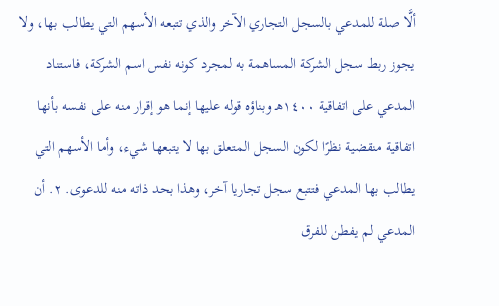ألَّا صلة للمدعي بالسجل التجاري الآخر والذي تتبعه الأسهم التي يطالب بها، ولا يجوز ربط سجل الشركة المساهمة به لمجرد كونه نفس اسم الشركة، فاستناد المدعي على اتفاقية ١٤٠٠هـ وبناؤه قوله عليها إنما هو إقرار منه على نفسه بأنها اتفاقية منقضية نظرًا لكون السجل المتعلق بها لا يتبعها شيء، وأما الأسهم التي يطالب بها المدعي فتتبع سجل تجاريا آخر، وهذا بحد ذاته منه للدعوى. ٢. أن المدعي لم يفطن للفرق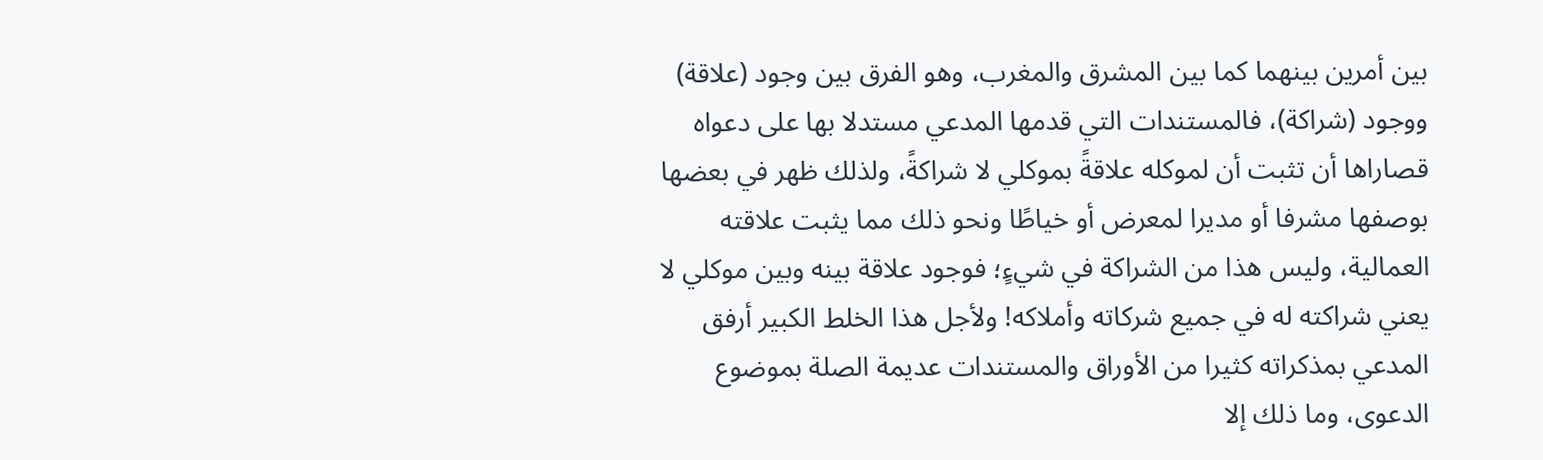بين أمرين بينهما كما بين المشرق والمغرب، وهو الفرق بين وجود (علاقة) ووجود (شراكة)، فالمستندات التي قدمها المدعي مستدلا بها على دعواه قصاراها أن تثبت أن لموكله علاقةً بموكلي لا شراكةً، ولذلك ظهر في بعضها بوصفها مشرفا أو مديرا لمعرض أو خياطًا ونحو ذلك مما يثبت علاقته العمالية، وليس هذا من الشراكة في شيءٍ؛ فوجود علاقة بينه وبين موكلي لا يعني شراكته له في جميع شركاته وأملاكه! ولأجل هذا الخلط الكبير أرفق المدعي بمذكراته كثيرا من الأوراق والمستندات عديمة الصلة بموضوع الدعوى، وما ذلك إلا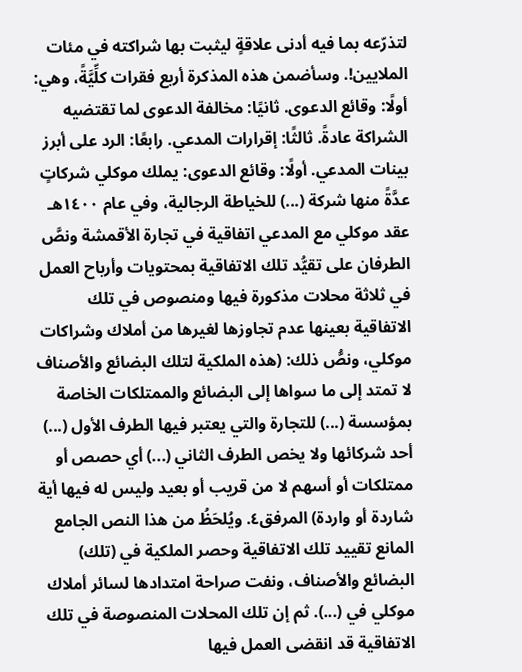لتذرّعه بما فيه أدنى علاقةٍ ليثبت بها شراكته في مئات الملايين!. وسأضمن هذه المذكرة أربع فقرات كلِّيَّةً، وهي: أولًا: وقائع الدعوى. ثانيًا: مخالفة الدعوى لما تقتضيه الشراكة عادةً. ثالثًا: إقرارات المدعي. رابعًا: الرد على أبرز بينات المدعي. أولًا: وقائع الدعوى: يملك موكلي شركاتٍ عدَّةً منها شركة (...) للخياطة الرجالية، وفي عام ١٤٠٠هـ عقد موكلي مع المدعي اتفاقية في تجارة الأقمشة ونصَّ الطرفان على تقيُّد تلك الاتفاقية بمحتويات وأرباح العمل في ثلاثة محلات مذكورة فيها ومنصوص في تلك الاتفاقية بعينها عدم تجاوزها لغيرها من أملاك وشراكات موكلي، ونصُّ ذلك: (هذه الملكية لتلك البضائع والأصناف لا تمتد إلى ما سواها إلى البضائع والممتلكات الخاصة بمؤسسة (...) للتجارة والتي يعتبر فيها الطرف الأول (...) أحد شركائها ولا يخص الطرف الثاني (...) أي حصص أو ممتلكات أو أسهم لا من قريب أو بعيد وليس له فيها أية شاردة أو واردة) المرفق٤. ويُلحَظُ من هذا النص الجامع المانع تقييد تلك الاتفاقية وحصر الملكية في (تلك) البضائع والأصناف، ونفت صراحة امتدادها لسائر أملاك موكلي في (...). ثم إن تلك المحلات المنصوصة في تلك الاتفاقية قد انقضى العمل فيها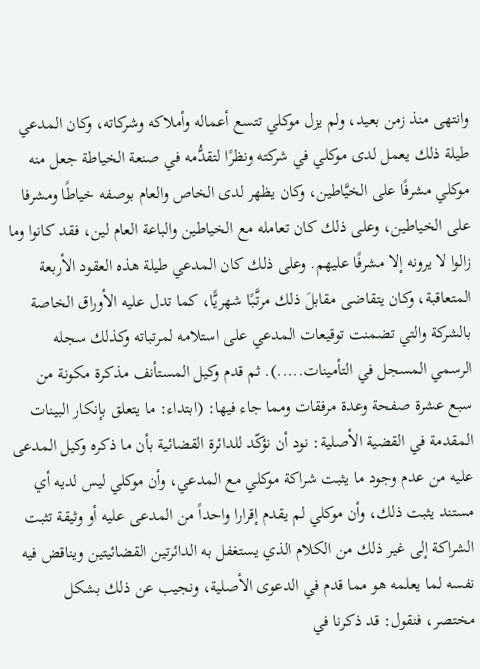وانتهى منذ زمن بعيد، ولم يزل موكلي تتسع أعماله وأملاكه وشركاته، وكان المدعي طيلة ذلك يعمل لدى موكلي في شركته ونظرًا لتقدُّمه في صنعة الخياطة جعل منه موكلي مشرفًا على الخيَّاطين، وكان يظهر لدى الخاص والعام بوصفه خياطًا ومشرفا على الخياطين، وعلى ذلك كان تعامله مع الخياطين والباعة العام لين، فقد كانوا وما زالوا لا يرونه إلا مشرفًا عليهم. وعلى ذلك كان المدعي طيلة هذه العقود الأربعة المتعاقبة، وكان يتقاضى مقابلَ ذلك مرتَّبًا شهريًّا، كما تدل عليه الأوراق الخاصة بالشركة والتي تضمنت توقيعات المدعي على استلامه لمرتباته وكذلك سجله الرسمي المسجل في التأمينات.....). ثم قدم وكيل المستأنف مذكرة مكونة من سبع عشرة صفحة وعدة مرفقات ومما جاء فيها: (ابتداء: ما يتعلق بإنكار البينات المقدمة في القضية الأصلية: نود أن نؤكّد للدائرة القضائية بأن ما ذكره وكيل المدعى عليه من عدم وجود ما يثبت شراكة موكلي مع المدعي، وأن موكلي ليس لديه أي مستند يثبت ذلك، وأن موكلي لم يقدم إقرارا واحداً من المدعى عليه أو وثيقة تثبت الشراكة إلى غير ذلك من الكلام الذي يستغفل به الدائرتين القضائيتين ويناقض فيه نفسه لما يعلمه هو مما قدم في الدعوى الأصلية، ونجيب عن ذلك بشكل مختصر، فنقول: قد ذكرنا في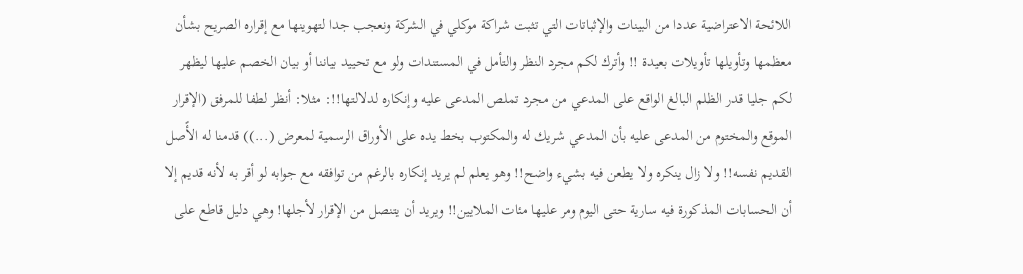اللائحة الاعتراضية عددا من البينات والإثباتات التي تثبت شراكة موكلي في الشركة ونعجب جدا لتهوينها مع إقراره الصريح بشأن معظمها وتأويلها تأويلات بعيدة !! وأترك لكم مجرد النظر والتأمل في المستندات ولو مع تحييد بياننا أو بيان الخصم عليها ليظهر لكم جليا قدر الظلم البالغ الواقع على المدعي من مجرد تملص المدعى عليه وإنكاره لدلالتها!!: مثلا: أنظر لطفا للمرفق (الإقرار الموقع والمختوم من المدعى عليه بأن المدعي شريك له والمكتوب بخط يده على الأوراق الرسمية لمعرض (...)) قدمنا له الأًصل القديم نفسه!! ولا زال ينكره ولا يطعن فيه بشيء واضح!! وهو يعلم لم يريد إنكاره بالرغم من توافقه مع جوابه لو أقر به لأنه قديم إلا أن الحسابات المذكورة فيه سارية حتى اليوم ومر عليها مئات الملايين!! ويريد أن يتنصل من الإقرار لأجلها! وهي دليل قاطع على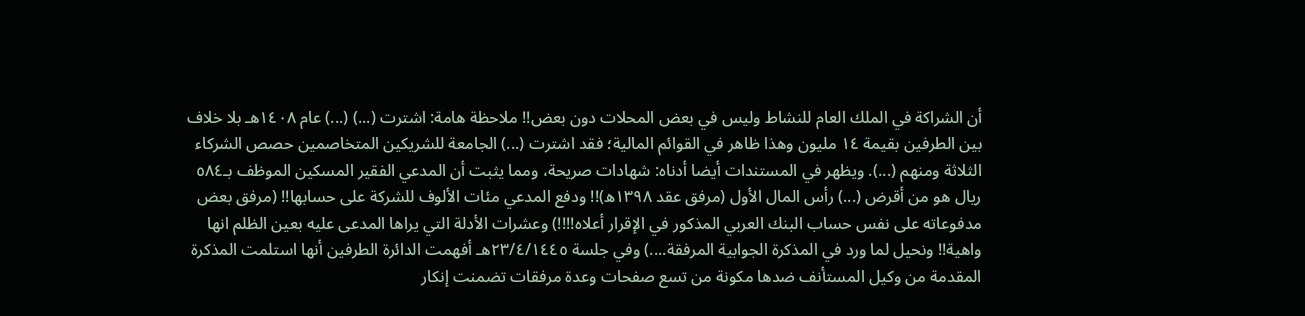أن الشراكة في الملك العام للنشاط وليس في بعض المحلات دون بعض!! ملاحظة هامة: اشترت (...) (...) عام ١٤٠٨هـ بلا خلاف بين الطرفين بقيمة ١٤ مليون وهذا ظاهر في القوائم المالية؛ فقد اشترت (...) الجامعة للشريكين المتخاصمين حصص الشركاء الثلاثة ومنهم (...). ويظهر في المستندات أيضا أدناه: شهادات صريحة، ومما يثبت أن المدعي الفقير المسكين الموظف بـ٥٨٤ ريال هو من أقرض (...) رأس المال الأول (مرفق عقد ١٣٩٨ه)!! ودفع المدعي مئات الألوف للشركة على حسابها!! (مرفق بعض مدفوعاته على نفس حساب البنك العربي المذكور في الإقرار أعلاه!!!!) وعشرات الأدلة التي يراها المدعى عليه بعين الظلم انها واهية!! ونحيل لما ورد في المذكرة الجوابية المرفقة....) وفي جلسة ٢٣/٤/١٤٤٥هـ أفهمت الدائرة الطرفين أنها استلمت المذكرة المقدمة من وكيل المستأنف ضدها مكونة من تسع صفحات وعدة مرفقات تضمنت إنكار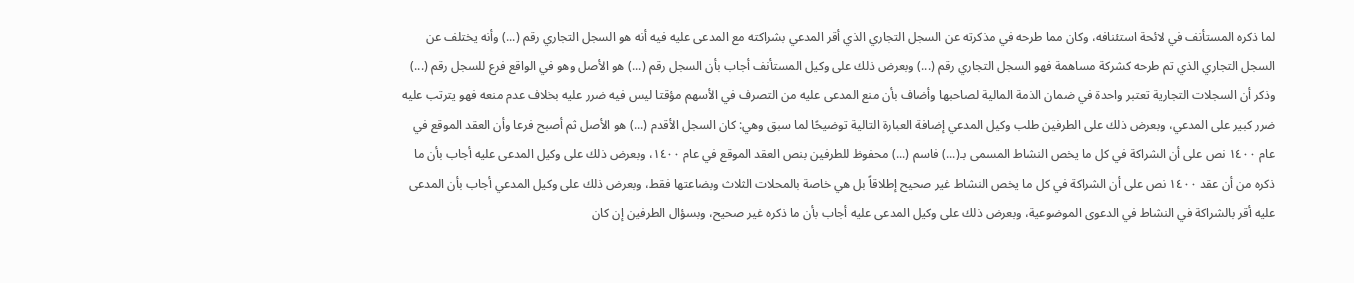لما ذكره المستأنف في لائحة استئنافه، وكان مما طرحه في مذكرته عن السجل التجاري الذي أقر المدعي بشراكته مع المدعى عليه فيه أنه هو السجل التجاري رقم (...) وأنه يختلف عن السجل التجاري الذي تم طرحه كشركة مساهمة فهو السجل التجاري رقم (...) وبعرض ذلك على وكيل المستأنف أجاب بأن السجل رقم (...) هو الأصل وهو في الواقع فرع للسجل رقم (...) وذكر أن السجلات التجارية تعتبر واحدة في ضمان الذمة المالية لصاحبها وأضاف بأن منع المدعى عليه من التصرف في الأسهم مؤقتا ليس فيه ضرر عليه بخلاف عدم منعه فهو يترتب عليه ضرر كبير على المدعي، وبعرض ذلك على الطرفين طلب وكيل المدعي إضافة العبارة التالية توضيحًا لما سبق وهي: كان السجل الأقدم (...) هو الأصل ثم أصبح فرعا وأن العقد الموقع في عام ١٤٠٠ نص على أن الشراكة في كل ما يخص النشاط المسمى بـ(...) فاسم (...) محفوظ للطرفين بنص العقد الموقع في عام ١٤٠٠، وبعرض ذلك على وكيل المدعى عليه أجاب بأن ما ذكره من أن عقد ١٤٠٠ نص على أن الشراكة في كل ما يخص النشاط غير صحيح إطلاقاً بل هي خاصة بالمحلات الثلاث وبضاعتها فقط، وبعرض ذلك على وكيل المدعي أجاب بأن المدعى عليه أقر بالشراكة في النشاط في الدعوى الموضوعية، وبعرض ذلك على وكيل المدعى عليه أجاب بأن ما ذكره غير صحيح، وبسؤال الطرفين إن كان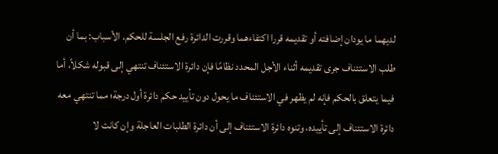لديهما ما يودان إضافته أو تقديمه قررا اكتفاءهما وقررت الدائرة رفع الجلسة للحكم. الأسباب: بما أن طلب الاستئناف جرى تقديمه أثناء الأجل المحدد نظامًا فإن دائرة الاستئناف تنتهي إلى قبوله شكلاً، أما فيما يتعلق بالحكم فإنه لم يظهر في الاستئناف ما يحول دون تأييد حكم دائرة أول درجة؛ مما تنتهي معه دائرة الاستئناف إلى تأييده، وتنوه دائرة الاستئناف إلى أن دائرة الطلبات العاجلة وإن كانت لا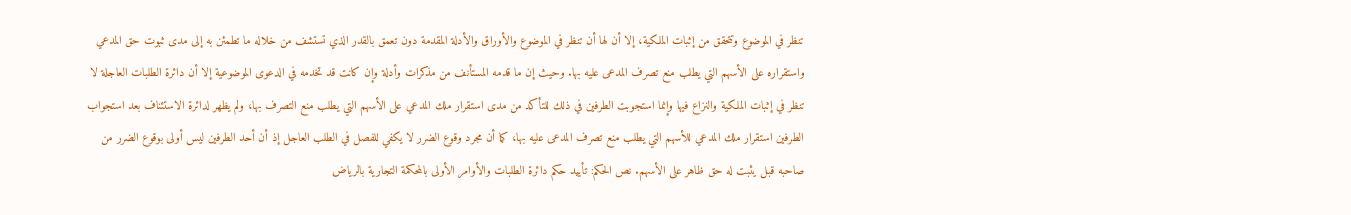تنظر في الموضوع وتتحقق من إثبات الملكية، إلا أن لها أن تنظر في الموضوع والأوراق والأدلة المقدمة دون تعمق بالقدر الذي تستشف من خلاله ما تطمئن به إلى مدى ثبوت حق المدعي واستقراره على الأسهم التي يطلب منع تصرف المدعى عليه بها. وحيث إن ما قدمه المستأنف من مذكرات وأدلة وإن كانت قد تخدمه في الدعوى الموضوعية إلا أن دائرة الطلبات العاجلة لا تنظر في إثبات الملكية والنزاع فيها وإنما استجوبت الطرفين في ذلك للتأكد من مدى استقرار ملك المدعي على الأسهم التي يطلب منع التصرف بها، ولم يظهر لدائرة الاستئناف بعد استجواب الطرفين استقرار ملك المدعي للأسهم التي يطلب منع تصرف المدعى عليه بها، كما أن مجرد وقوع الضرر لا يكفي للفصل في الطلب العاجل إذ أن أحد الطرفين ليس أولى بوقوع الضرر من صاحبه قبل يثبت له حق ظاهر على الأسهم. نص الحكم: تأييد حكم دائرة الطلبات والأوامر الأولى بالمحكمة التجارية بالرياض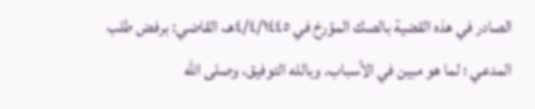الصادر في هذه القضية بالصك المؤرخ في ٤/٤/١٤٤٥هـ، القاضي: برفض طلب المدعي ؛ لما هو مبين في الأسباب. وبالله التوفيق، وصلى الله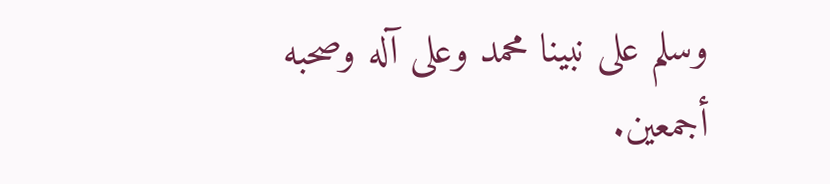وسلم على نبينا محمد وعلى آله وصحبه أجمعين.